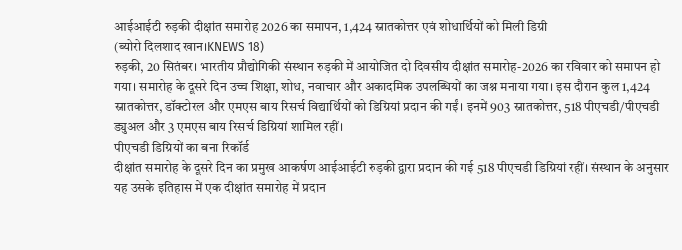आईआईटी रुड़की दीक्षांत समारोह 2026 का समापन, 1,424 स्नातकोत्तर एवं शोधार्थियों को मिली डिग्री
(ब्योरो दिलशाद खान।KNEWS 18)
रुड़की, 20 सितंबर। भारतीय प्रौद्योगिकी संस्थान रुड़की में आयोजित दो दिवसीय दीक्षांत समारोह-2026 का रविवार को समापन हो गया। समारोह के दूसरे दिन उच्च शिक्षा, शोध, नवाचार और अकादमिक उपलब्धियों का जश्न मनाया गया। इस दौरान कुल 1,424 स्नातकोत्तर, डॉक्टोरल और एमएस बाय रिसर्च विद्यार्थियों को डिग्रियां प्रदान की गईं। इनमें 903 स्नातकोत्तर, 518 पीएचडी/पीएचडी ड्युअल और 3 एमएस बाय रिसर्च डिग्रियां शामिल रहीं।
पीएचडी डिग्रियों का बना रिकॉर्ड
दीक्षांत समारोह के दूसरे दिन का प्रमुख आकर्षण आईआईटी रुड़की द्वारा प्रदान की गई 518 पीएचडी डिग्रियां रहीं। संस्थान के अनुसार यह उसके इतिहास में एक दीक्षांत समारोह में प्रदान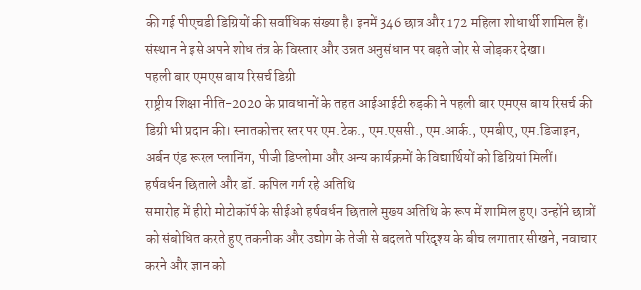की गई पीएचडी डिग्रियों की सर्वाधिक संख्या है। इनमें 346 छात्र और 172 महिला शोधार्थी शामिल हैं। संस्थान ने इसे अपने शोध तंत्र के विस्तार और उन्नत अनुसंधान पर बढ़ते जोर से जोड़कर देखा।
पहली बार एमएस बाय रिसर्च डिग्री
राष्ट्रीय शिक्षा नीति-2020 के प्रावधानों के तहत आईआईटी रुड़की ने पहली बार एमएस बाय रिसर्च की डिग्री भी प्रदान की। स्नातकोत्तर स्तर पर एम.टेक., एम.एससी., एम.आर्क., एमबीए, एम.डिजाइन, अर्बन एंड रूरल प्लानिंग, पीजी डिप्लोमा और अन्य कार्यक्रमों के विद्यार्थियों को डिग्रियां मिलीं।
हर्षवर्धन छिताले और डॉ. कपिल गर्ग रहे अतिथि
समारोह में हीरो मोटोकॉर्प के सीईओ हर्षवर्धन छिताले मुख्य अतिथि के रूप में शामिल हुए। उन्होंने छात्रों को संबोधित करते हुए तकनीक और उद्योग के तेजी से बदलते परिदृश्य के बीच लगातार सीखने, नवाचार करने और ज्ञान को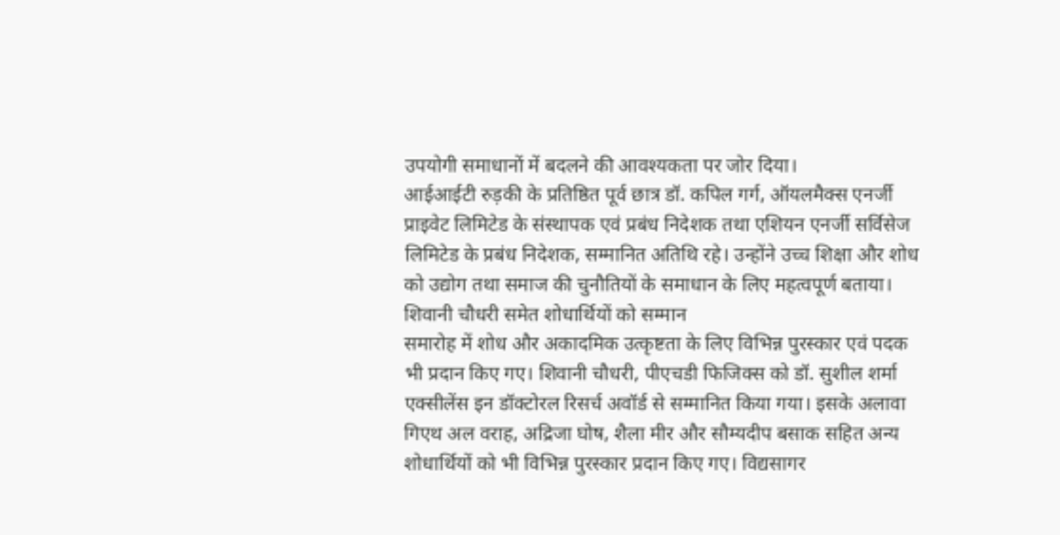उपयोगी समाधानों में बदलने की आवश्यकता पर जोर दिया।
आईआईटी रुड़की के प्रतिष्ठित पूर्व छात्र डॉ. कपिल गर्ग, ऑयलमैक्स एनर्जी प्राइवेट लिमिटेड के संस्थापक एवं प्रबंध निदेशक तथा एशियन एनर्जी सर्विसेज लिमिटेड के प्रबंध निदेशक, सम्मानित अतिथि रहे। उन्होंने उच्च शिक्षा और शोध को उद्योग तथा समाज की चुनौतियों के समाधान के लिए महत्वपूर्ण बताया।
शिवानी चौधरी समेत शोधार्थियों को सम्मान
समारोह में शोध और अकादमिक उत्कृष्टता के लिए विभिन्न पुरस्कार एवं पदक भी प्रदान किए गए। शिवानी चौधरी, पीएचडी फिजिक्स को डॉ. सुशील शर्मा एक्सीलेंस इन डॉक्टोरल रिसर्च अवॉर्ड से सम्मानित किया गया। इसके अलावा गिएथ अल वराह, अद्रिजा घोष, शैला मीर और सौम्यदीप बसाक सहित अन्य शोधार्थियों को भी विभिन्न पुरस्कार प्रदान किए गए। विद्यसागर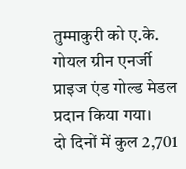तुम्माकुरी को ए.के. गोयल ग्रीन एनर्जी प्राइज एंड गोल्ड मेडल प्रदान किया गया।
दो दिनों में कुल 2,701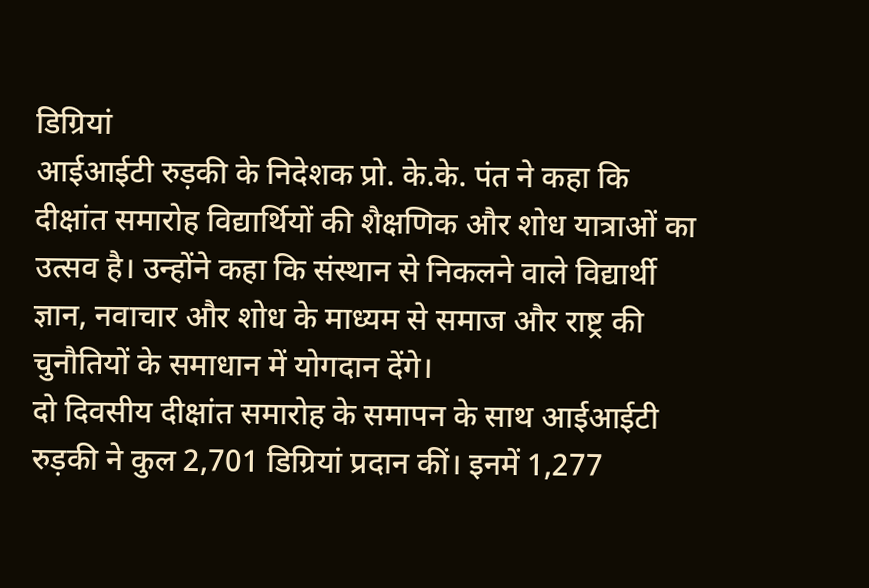डिग्रियां
आईआईटी रुड़की के निदेशक प्रो. के.के. पंत ने कहा कि दीक्षांत समारोह विद्यार्थियों की शैक्षणिक और शोध यात्राओं का उत्सव है। उन्होंने कहा कि संस्थान से निकलने वाले विद्यार्थी ज्ञान, नवाचार और शोध के माध्यम से समाज और राष्ट्र की चुनौतियों के समाधान में योगदान देंगे।
दो दिवसीय दीक्षांत समारोह के समापन के साथ आईआईटी रुड़की ने कुल 2,701 डिग्रियां प्रदान कीं। इनमें 1,277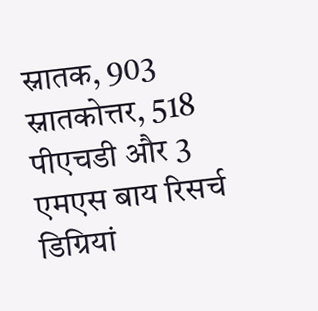स्नातक, 903 स्नातकोत्तर, 518 पीएचडी और 3 एमएस बाय रिसर्च डिग्रियां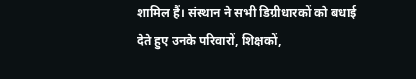शामिल हैं। संस्थान ने सभी डिग्रीधारकों को बधाई देते हुए उनके परिवारों, शिक्षकों,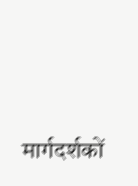मार्गदर्शकों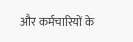और कर्मचारियों के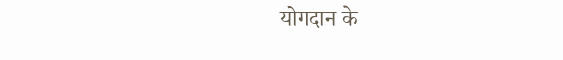योगदान के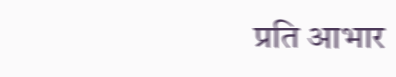प्रति आभार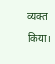व्यक्त किया।